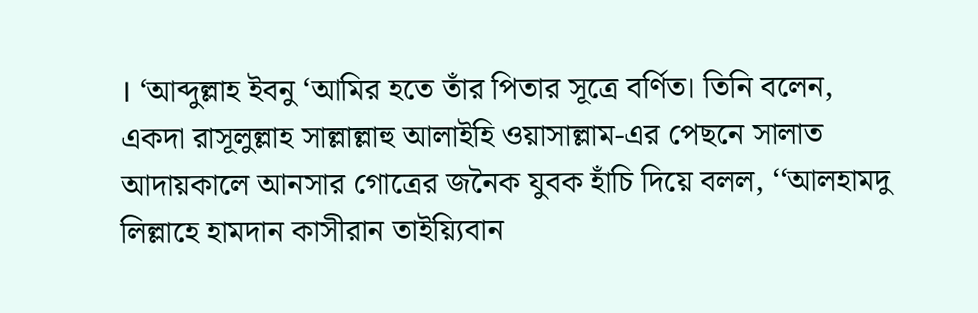। ‘আব্দুল্লাহ ইবনু ‘আমির হতে তাঁর পিতার সূত্রে বর্ণিত। তিনি বলেন, একদা রাসূলুল্লাহ সাল্লাল্লাহু আলাইহি ওয়াসাল্লাম-এর পেছনে সালাত আদায়কালে আনসার গোত্রের জনৈক যুবক হাঁচি দিয়ে বলল, ‘‘আলহামদু লিল্লাহে হামদান কাসীরান তাইয়্যিবান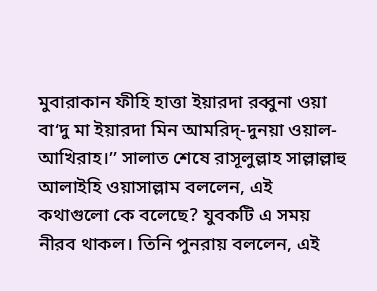মুবারাকান ফীহি হাত্তা ইয়ারদা রব্বুনা ওয়া বা‘দু মা ইয়ারদা মিন আমরিদ্-দুনয়া ওয়াল-আখিরাহ।’’ সালাত শেষে রাসূলুল্লাহ সাল্লাল্লাহু আলাইহি ওয়াসাল্লাম বললেন, এই কথাগুলো কে বলেছে? যুবকটি এ সময় নীরব থাকল। তিনি পুনরায় বললেন, এই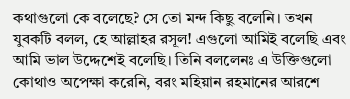কথাগুলো কে বলেছে? সে তো মন্দ কিছু বলেনি। তখন যুবকটি বলল, হে আল্লাহর রসূল! এগুলো আমিই বলেছি এবং আমি ভাল উদ্দেশেই বলেছি। তিনি বললেনঃ এ উক্তিগুলো কোথাও অপেক্ষা করেনি, বরং মহিয়ান রহমানের আরশে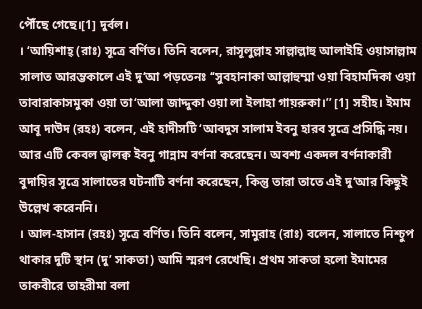পৌঁছে গেছে।[1] দুর্বল।
। ‘আয়িশাহ্ (রাঃ) সূত্রে বর্ণিত। তিনি বলেন, রাসূলুল্লাহ সাল্লাল্লাহু আলাইহি ওয়াসাল্লাম সালাত আরম্ভকালে এই দু‘আ পড়তেনঃ ‘‘সুবহানাকা আল্লাহুম্মা ওয়া বিহামদিকা ওয়া তাবারাকাসমুকা ওয়া তা‘আলা জাদ্দুকা ওয়া লা ইলাহা গায়রুকা।’’ [1] সহীহ। ইমাম আবূ দাউদ (রহঃ) বলেন, এই হাদীসটি ‘আবদুস সালাম ইবনু হারব সূত্রে প্রসিদ্ধি নয়। আর এটি কেবল ত্বালক্ব ইবনু গান্নাম বর্ণনা করেছেন। অবশ্য একদল বর্ণনাকারী বুদায়ির সূত্রে সালাতের ঘটনাটি বর্ণনা করেছেন, কিন্তু তারা তাতে এই দু‘আর কিছুই উল্লেখ করেননি।
। আল-হাসান (রহঃ) সূত্রে বর্ণিত। তিনি বলেন, সামুরাহ (রাঃ) বলেন, সালাতে নিশ্চুপ থাকার দুটি স্থান (দু’ সাকতা) আমি স্মরণ রেখেছি। প্রথম সাকতা হলো ইমামের তাকবীরে তাহরীমা বলা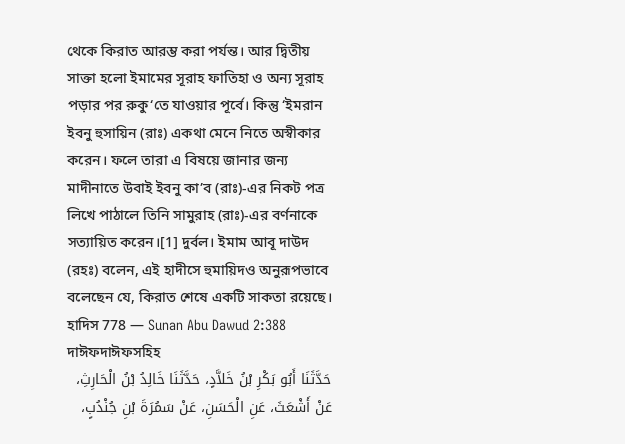থেকে কিরাত আরম্ভ করা পর্যন্ত। আর দ্বিতীয় সাক্তা হলো ইমামের সূরাহ ফাতিহা ও অন্য সূরাহ পড়ার পর রুকু‘তে যাওয়ার পূর্বে। কিন্তু ‘ইমরান ইবনু হুসায়িন (রাঃ) একথা মেনে নিতে অস্বীকার করেন। ফলে তারা এ বিষয়ে জানার জন্য মাদীনাতে উবাই ইবনু কা’ব (রাঃ)-এর নিকট পত্র লিখে পাঠালে তিনি সামুরাহ (রাঃ)-এর বর্ণনাকে সত্যায়িত করেন।[1] দুর্বল। ইমাম আবূ দাউদ (রহঃ) বলেন, এই হাদীসে হুমায়িদও অনুরূপভাবে বলেছেন যে, কিরাত শেষে একটি সাকতা রয়েছে।
হাদিস 778 — Sunan Abu Dawud 2:388
দাঈফদাঈফসহিহ
حَدَّثَنَا أَبُو بَكْرِ بْنُ خَلاَّدٍ، حَدَّثَنَا خَالِدُ بْنُ الْحَارِثِ، عَنْ أَشْعَثَ، عَنِ الْحَسَنِ، عَنْ سَمُرَةَ بْنِ جُنْدُبٍ،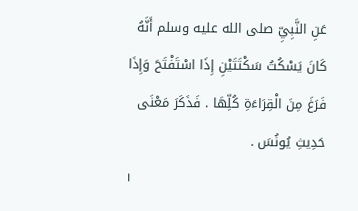عَنِ النَّبِيِّ صلى الله عليه وسلم أَنَّهُ كَانَ يَسْكُتُ سَكْتَتَيْنِ إِذَا اسْتَفْتَحَ وَإِذَا فَرَغَ مِنَ الْقِرَاءَةِ كُلِّهَا . فَذَكَرَ مَعْنَى حَدِيثِ يُونُسَ .
।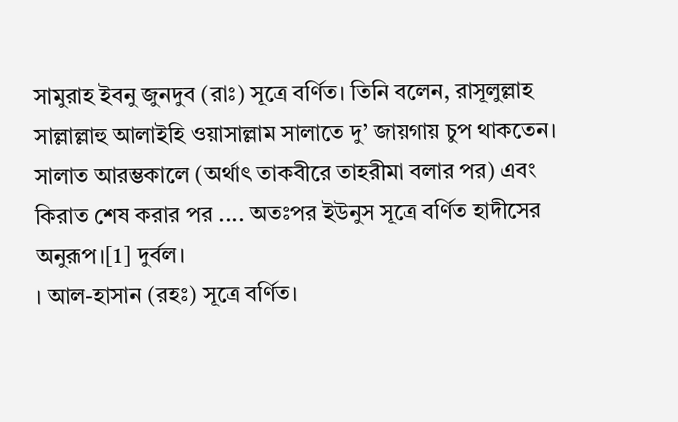সামুরাহ ইবনু জুনদুব (রাঃ) সূত্রে বর্ণিত। তিনি বলেন, রাসূলুল্লাহ সাল্লাল্লাহু আলাইহি ওয়াসাল্লাম সালাতে দু’ জায়গায় চুপ থাকতেন। সালাত আরম্ভকালে (অর্থাৎ তাকবীরে তাহরীমা বলার পর) এবং কিরাত শেষ করার পর .... অতঃপর ইউনুস সূত্রে বর্ণিত হাদীসের অনুরূপ।[1] দুর্বল।
। আল-হাসান (রহঃ) সূত্রে বর্ণিত।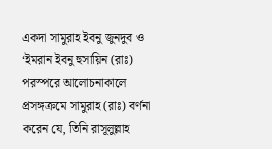একদা সামুরাহ ইবনু জুনদুব ও ‘ইমরান ইবনু হুসায়িন (রাঃ) পরস্পরে আলোচনাকালে প্রসঙ্গক্রমে সামুরাহ (রাঃ) বর্ণনা করেন যে, তিনি রাসূলুল্লাহ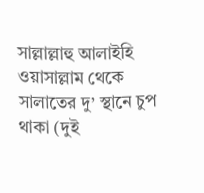সাল্লাল্লাহু আলাইহি ওয়াসাল্লাম থেকে সালাতের দু’ স্থানে চুপ থাকা (দুই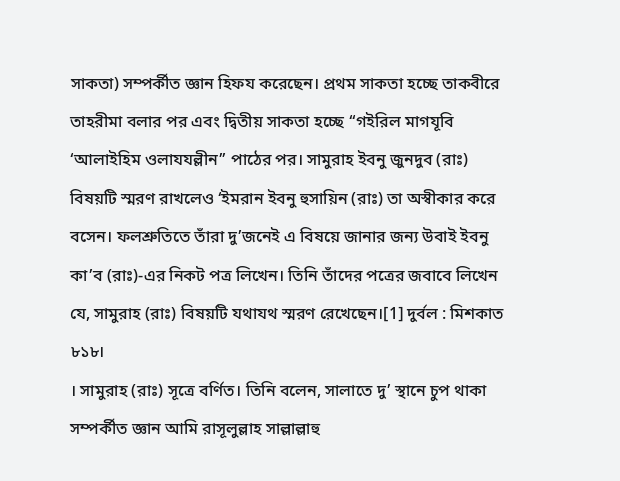সাকতা) সম্পর্কীত জ্ঞান হিফয করেছেন। প্রথম সাকতা হচ্ছে তাকবীরে তাহরীমা বলার পর এবং দ্বিতীয় সাকতা হচ্ছে ‘‘গইরিল মাগযূবি ‘আলাইহিম ওলাযযল্লীন’’ পাঠের পর। সামুরাহ ইবনু জুনদুব (রাঃ) বিষয়টি স্মরণ রাখলেও ‘ইমরান ইবনু হুসায়িন (রাঃ) তা অস্বীকার করে বসেন। ফলশ্রুতিতে তাঁরা দু’জনেই এ বিষয়ে জানার জন্য উবাই ইবনু কা’ব (রাঃ)-এর নিকট পত্র লিখেন। তিনি তাঁদের পত্রের জবাবে লিখেন যে, সামুরাহ (রাঃ) বিষয়টি যথাযথ স্মরণ রেখেছেন।[1] দুর্বল : মিশকাত ৮১৮।
। সামুরাহ (রাঃ) সূত্রে বর্ণিত। তিনি বলেন, সালাতে দু’ স্থানে চুপ থাকা সম্পর্কীত জ্ঞান আমি রাসূলুল্লাহ সাল্লাল্লাহু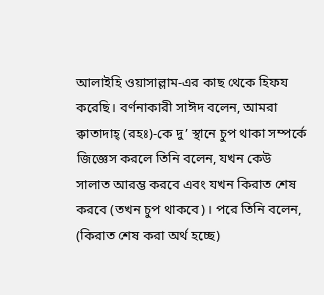আলাইহি ওয়াসাল্লাম-এর কাছ থেকে হিফয করেছি। বর্ণনাকারী সাঈদ বলেন, আমরা ক্বাতাদাহ্ (রহঃ)-কে দু’ স্থানে চুপ থাকা সম্পর্কে জিজ্ঞেস করলে তিনি বলেন, যখন কেউ সালাত আরম্ভ করবে এবং যখন কিরাত শেষ করবে (তখন চুপ থাকবে)। পরে তিনি বলেন, (কিরাত শেষ করা অর্থ হচ্ছে)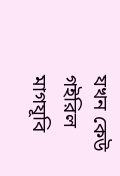যখন কেউ গইরিল মাগযূবি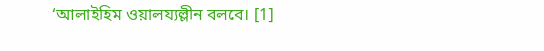‘আলাইহিম ওয়ালয্যল্লীন বলবে। [1]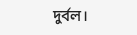দুর্বল।